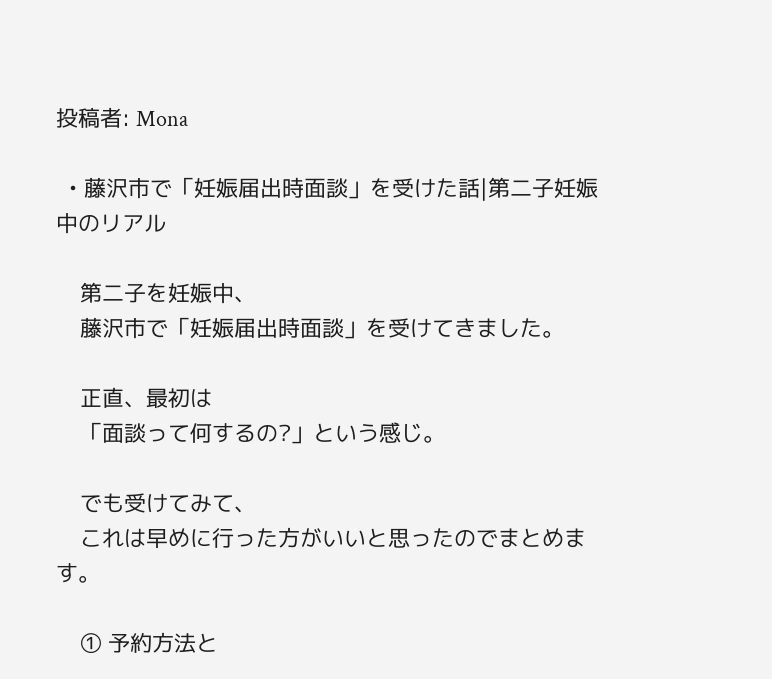投稿者: Mona

  • 藤沢市で「妊娠届出時面談」を受けた話|第二子妊娠中のリアル

    第二子を妊娠中、
    藤沢市で「妊娠届出時面談」を受けてきました。

    正直、最初は
    「面談って何するの?」という感じ。

    でも受けてみて、
    これは早めに行った方がいいと思ったのでまとめます。

    ① 予約方法と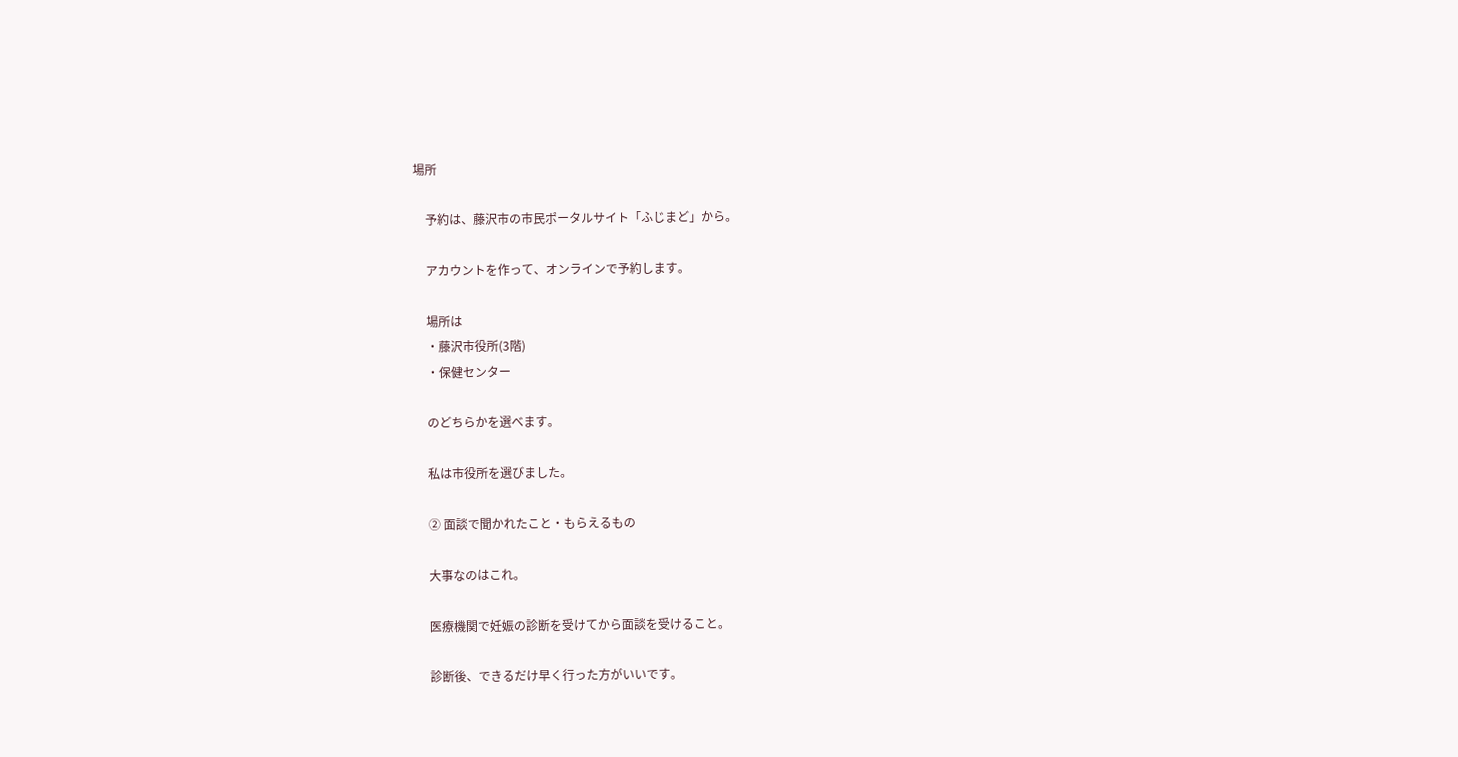場所

    予約は、藤沢市の市民ポータルサイト「ふじまど」から。

    アカウントを作って、オンラインで予約します。

    場所は
    ・藤沢市役所(3階)
    ・保健センター

    のどちらかを選べます。

    私は市役所を選びました。

    ② 面談で聞かれたこと・もらえるもの

    大事なのはこれ。

    医療機関で妊娠の診断を受けてから面談を受けること。

    診断後、できるだけ早く行った方がいいです。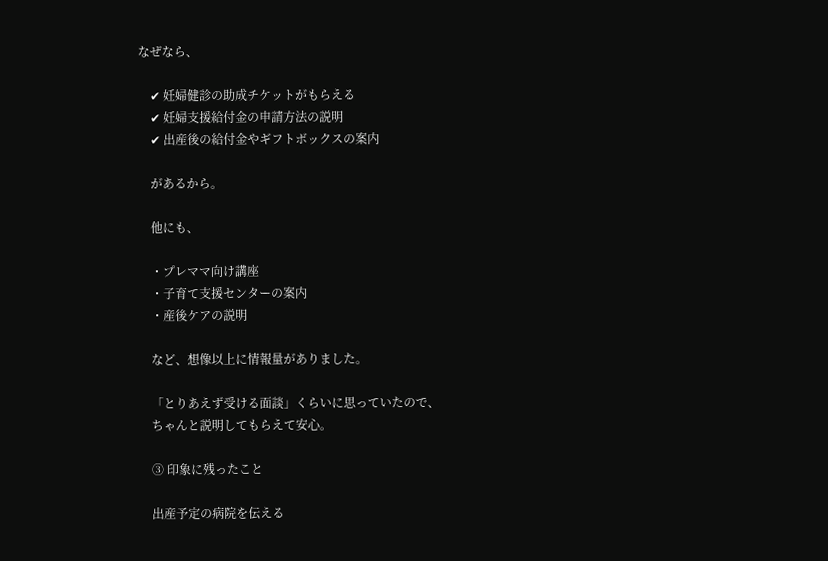なぜなら、

    ✔ 妊婦健診の助成チケットがもらえる
    ✔ 妊婦支援給付金の申請方法の説明
    ✔ 出産後の給付金やギフトボックスの案内

    があるから。

    他にも、

    ・プレママ向け講座
    ・子育て支援センターの案内
    ・産後ケアの説明

    など、想像以上に情報量がありました。

    「とりあえず受ける面談」くらいに思っていたので、
    ちゃんと説明してもらえて安心。

    ③ 印象に残ったこと

    出産予定の病院を伝える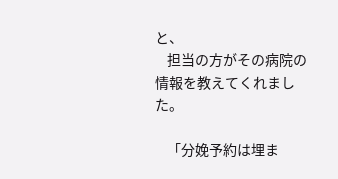と、
    担当の方がその病院の情報を教えてくれました。

    「分娩予約は埋ま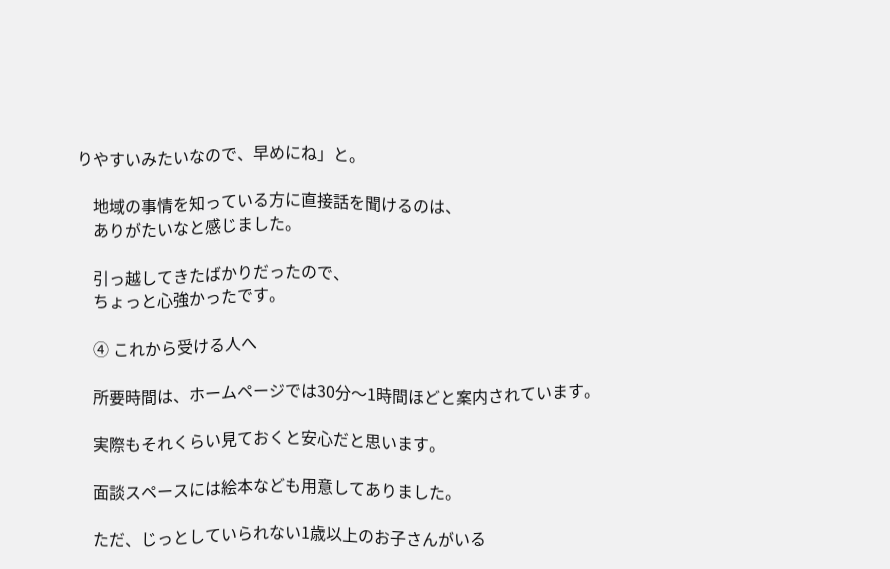りやすいみたいなので、早めにね」と。

    地域の事情を知っている方に直接話を聞けるのは、
    ありがたいなと感じました。

    引っ越してきたばかりだったので、
    ちょっと心強かったです。

    ④ これから受ける人へ

    所要時間は、ホームページでは30分〜1時間ほどと案内されています。

    実際もそれくらい見ておくと安心だと思います。

    面談スペースには絵本なども用意してありました。

    ただ、じっとしていられない1歳以上のお子さんがいる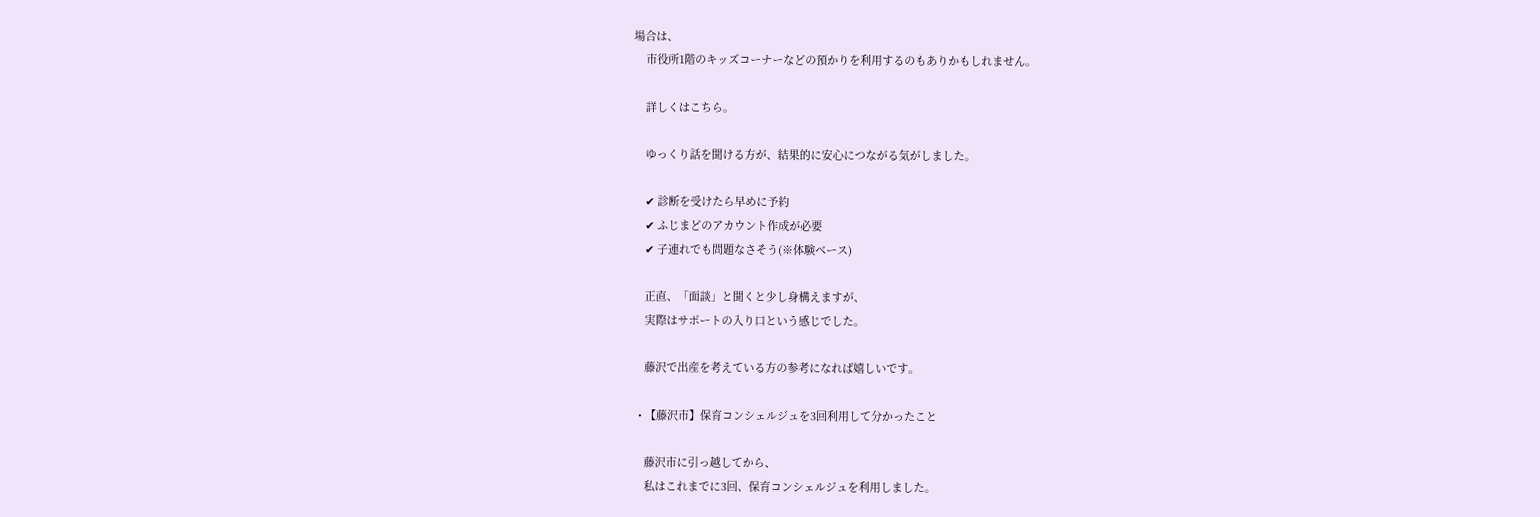場合は、
    市役所1階のキッズコーナーなどの預かりを利用するのもありかもしれません。

    詳しくはこちら。

    ゆっくり話を聞ける方が、結果的に安心につながる気がしました。

    ✔ 診断を受けたら早めに予約
    ✔ ふじまどのアカウント作成が必要
    ✔ 子連れでも問題なさそう(※体験ベース)

    正直、「面談」と聞くと少し身構えますが、
    実際はサポートの入り口という感じでした。

    藤沢で出産を考えている方の参考になれば嬉しいです。

  • 【藤沢市】保育コンシェルジュを3回利用して分かったこと

    藤沢市に引っ越してから、
    私はこれまでに3回、保育コンシェルジュを利用しました。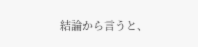結論から言うと、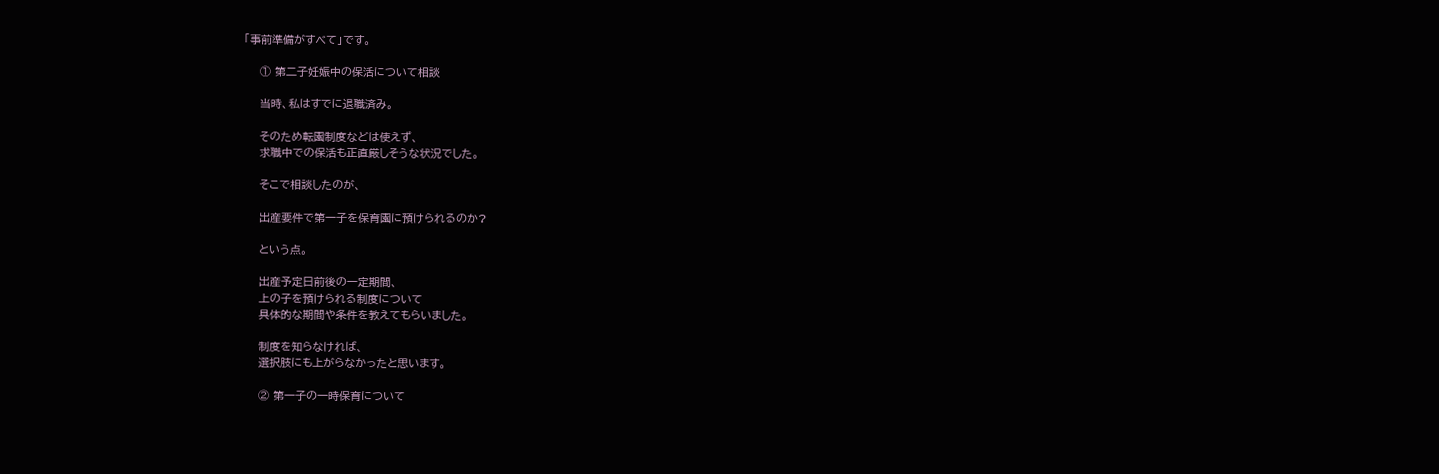「事前準備がすべて」です。

    ① 第二子妊娠中の保活について相談

    当時、私はすでに退職済み。

    そのため転園制度などは使えず、
    求職中での保活も正直厳しそうな状況でした。

    そこで相談したのが、

    出産要件で第一子を保育園に預けられるのか?

    という点。

    出産予定日前後の一定期間、
    上の子を預けられる制度について
    具体的な期間や条件を教えてもらいました。

    制度を知らなければ、
    選択肢にも上がらなかったと思います。

    ② 第一子の一時保育について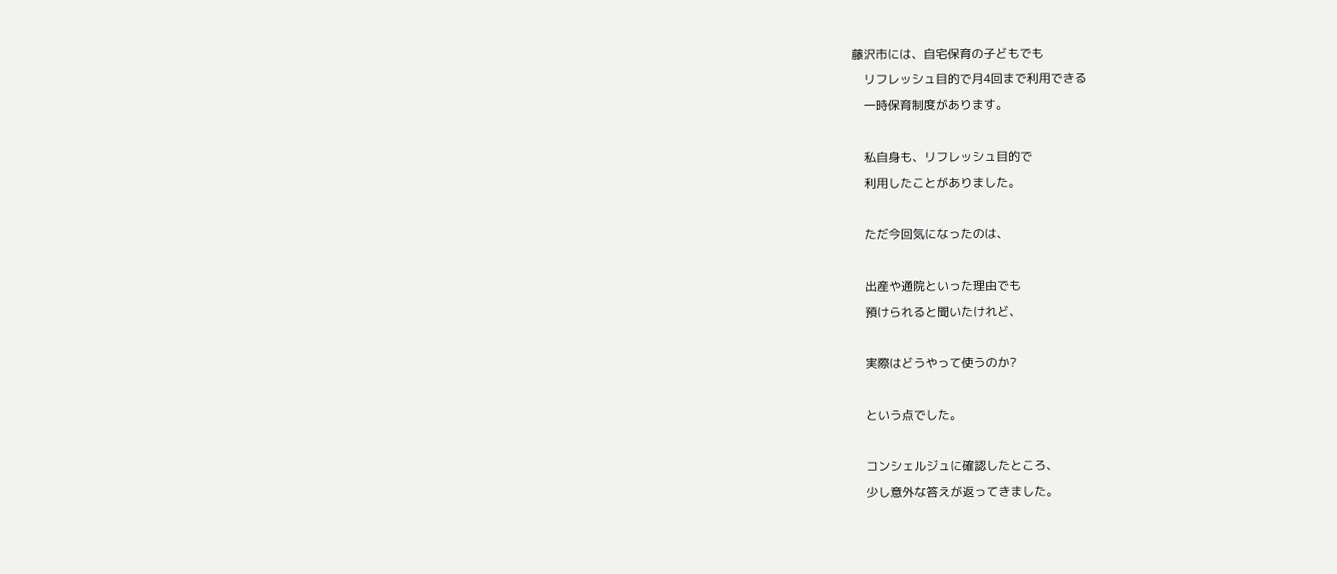藤沢市には、自宅保育の子どもでも
    リフレッシュ目的で月4回まで利用できる
    一時保育制度があります。

    私自身も、リフレッシュ目的で
    利用したことがありました。

    ただ今回気になったのは、

    出産や通院といった理由でも
    預けられると聞いたけれど、

    実際はどうやって使うのか?

    という点でした。

    コンシェルジュに確認したところ、
    少し意外な答えが返ってきました。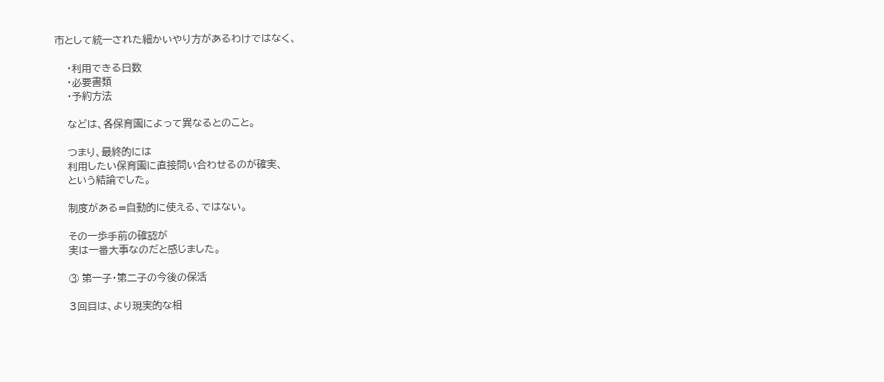市として統一された細かいやり方があるわけではなく、

    ・利用できる日数
    ・必要書類
    ・予約方法

    などは、各保育園によって異なるとのこと。

    つまり、最終的には
    利用したい保育園に直接問い合わせるのが確実、
    という結論でした。

    制度がある=自動的に使える、ではない。

    その一歩手前の確認が
    実は一番大事なのだと感じました。

    ③ 第一子・第二子の今後の保活

    3回目は、より現実的な相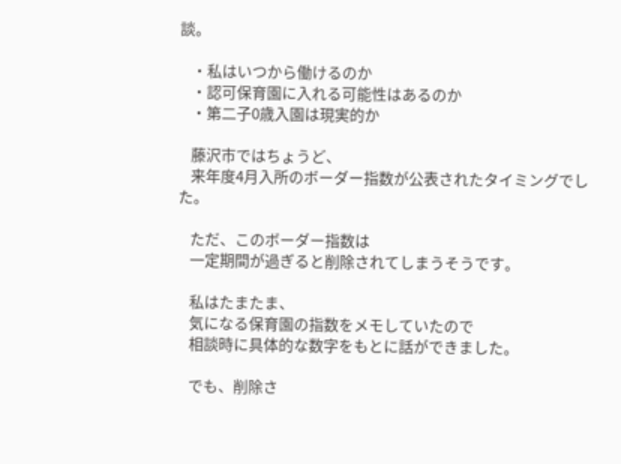談。

    ・私はいつから働けるのか
    ・認可保育園に入れる可能性はあるのか
    ・第二子0歳入園は現実的か

    藤沢市ではちょうど、
    来年度4月入所のボーダー指数が公表されたタイミングでした。

    ただ、このボーダー指数は
    一定期間が過ぎると削除されてしまうそうです。

    私はたまたま、
    気になる保育園の指数をメモしていたので
    相談時に具体的な数字をもとに話ができました。

    でも、削除さ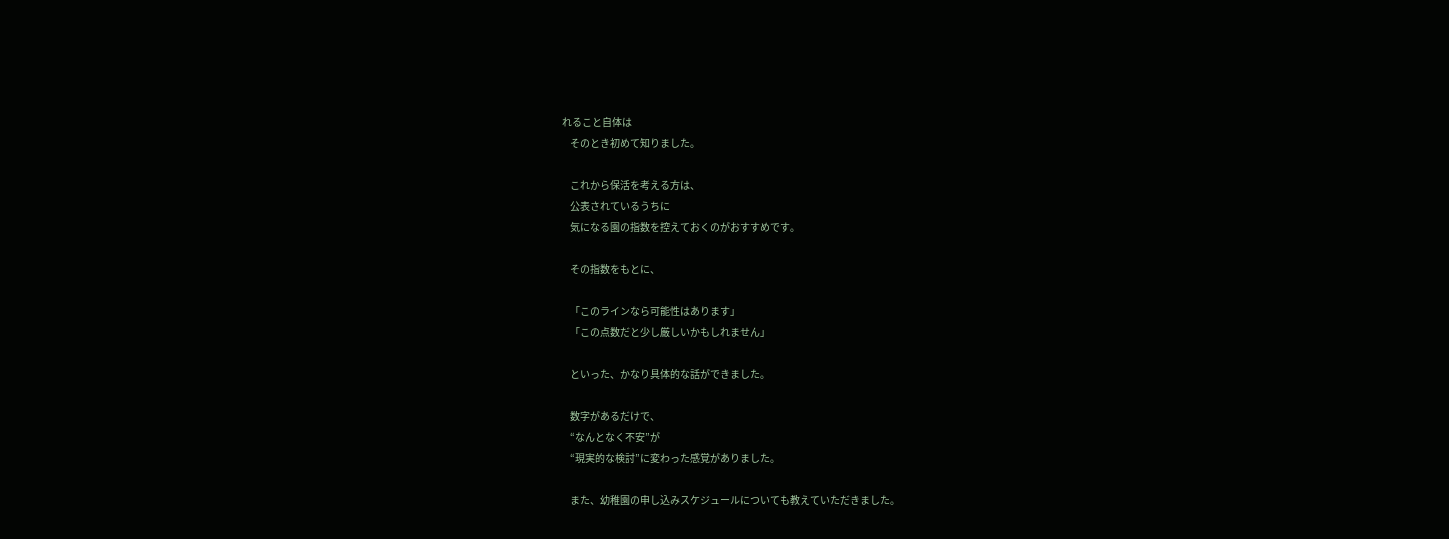れること自体は
    そのとき初めて知りました。

    これから保活を考える方は、
    公表されているうちに
    気になる園の指数を控えておくのがおすすめです。

    その指数をもとに、

    「このラインなら可能性はあります」
    「この点数だと少し厳しいかもしれません」

    といった、かなり具体的な話ができました。

    数字があるだけで、
    “なんとなく不安”が
    “現実的な検討”に変わった感覚がありました。

    また、幼稚園の申し込みスケジュールについても教えていただきました。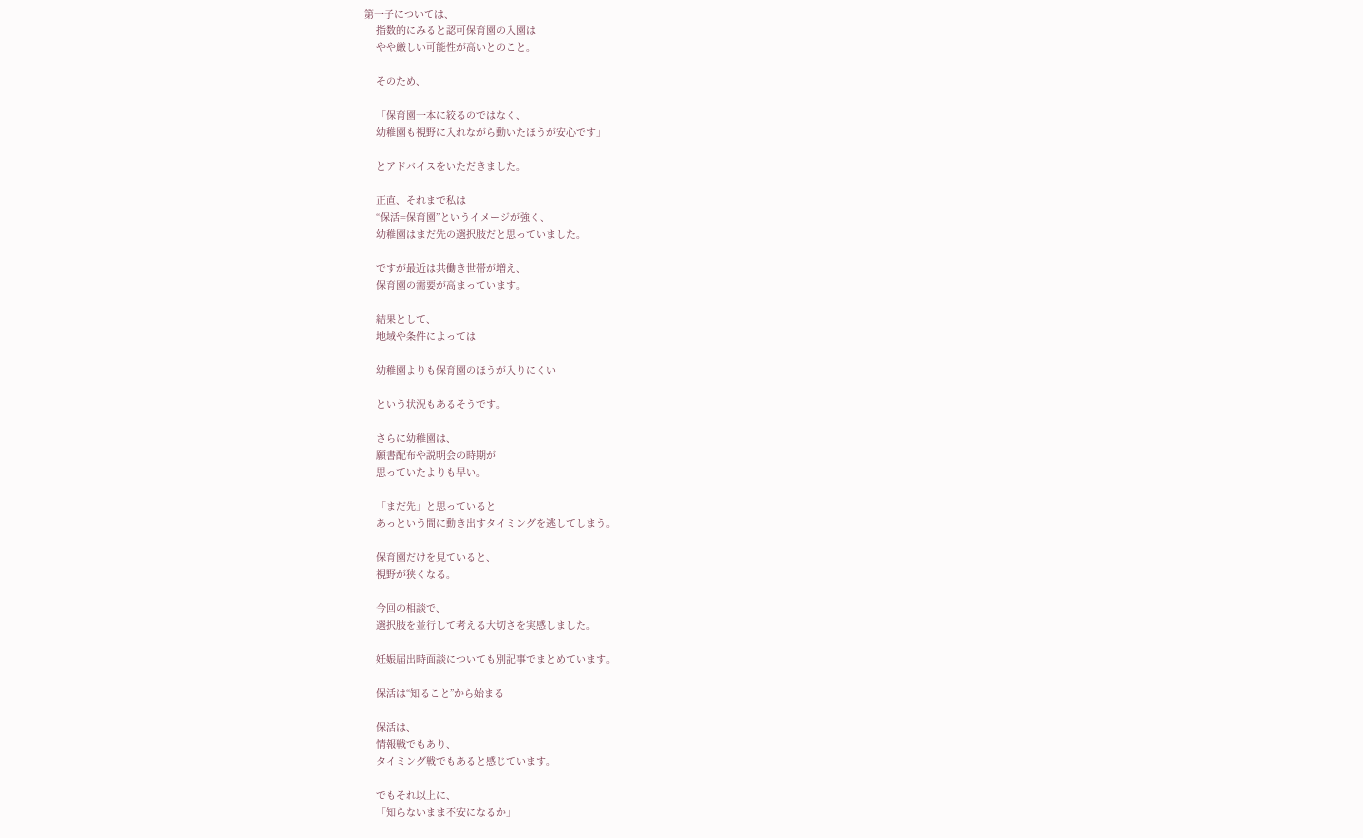第一子については、
    指数的にみると認可保育園の入園は
    やや厳しい可能性が高いとのこと。

    そのため、

    「保育園一本に絞るのではなく、
    幼稚園も視野に入れながら動いたほうが安心です」

    とアドバイスをいただきました。

    正直、それまで私は
    “保活=保育園”というイメージが強く、
    幼稚園はまだ先の選択肢だと思っていました。

    ですが最近は共働き世帯が増え、
    保育園の需要が高まっています。

    結果として、
    地域や条件によっては

    幼稚園よりも保育園のほうが入りにくい

    という状況もあるそうです。

    さらに幼稚園は、
    願書配布や説明会の時期が
    思っていたよりも早い。

    「まだ先」と思っていると
    あっという間に動き出すタイミングを逃してしまう。

    保育園だけを見ていると、
    視野が狭くなる。

    今回の相談で、
    選択肢を並行して考える大切さを実感しました。

    妊娠届出時面談についても別記事でまとめています。

    保活は“知ること”から始まる

    保活は、
    情報戦でもあり、
    タイミング戦でもあると感じています。

    でもそれ以上に、
    「知らないまま不安になるか」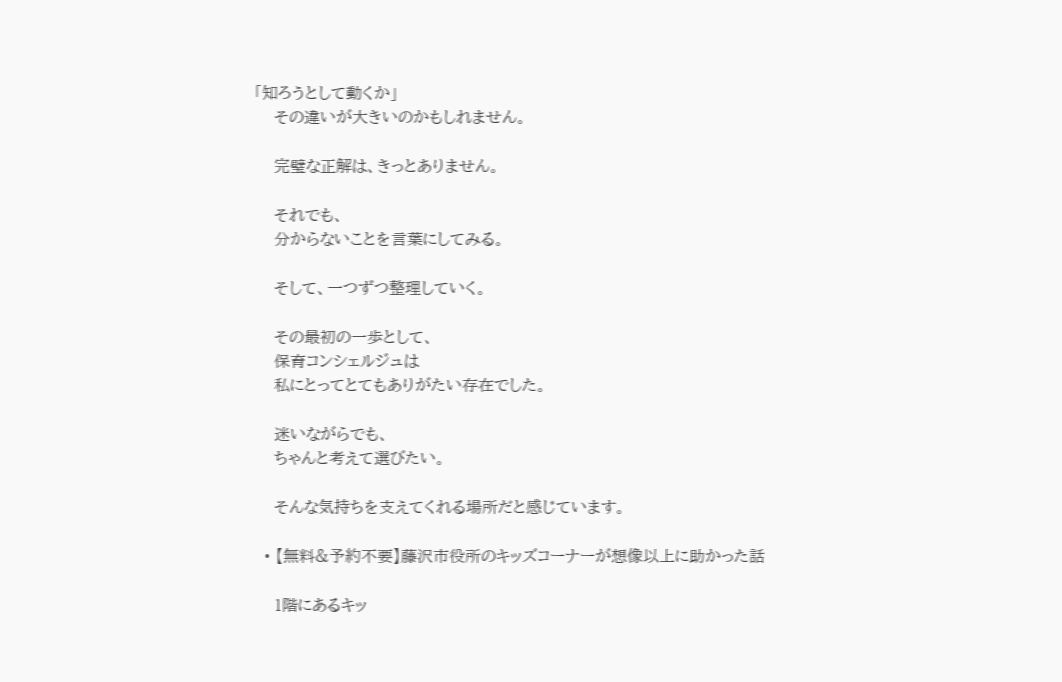「知ろうとして動くか」
    その違いが大きいのかもしれません。

    完璧な正解は、きっとありません。

    それでも、
    分からないことを言葉にしてみる。

    そして、一つずつ整理していく。

    その最初の一歩として、
    保育コンシェルジュは
    私にとってとてもありがたい存在でした。

    迷いながらでも、
    ちゃんと考えて選びたい。

    そんな気持ちを支えてくれる場所だと感じています。

  • 【無料&予約不要】藤沢市役所のキッズコーナーが想像以上に助かった話

    1階にあるキッ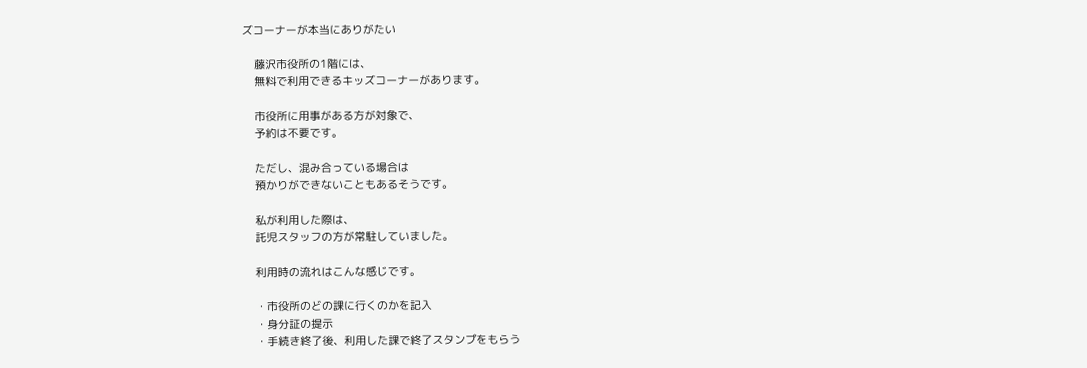ズコーナーが本当にありがたい

    藤沢市役所の1階には、
    無料で利用できるキッズコーナーがあります。

    市役所に用事がある方が対象で、
    予約は不要です。

    ただし、混み合っている場合は
    預かりができないこともあるそうです。

    私が利用した際は、
    託児スタッフの方が常駐していました。

    利用時の流れはこんな感じです。

    ・市役所のどの課に行くのかを記入
    ・身分証の提示
    ・手続き終了後、利用した課で終了スタンプをもらう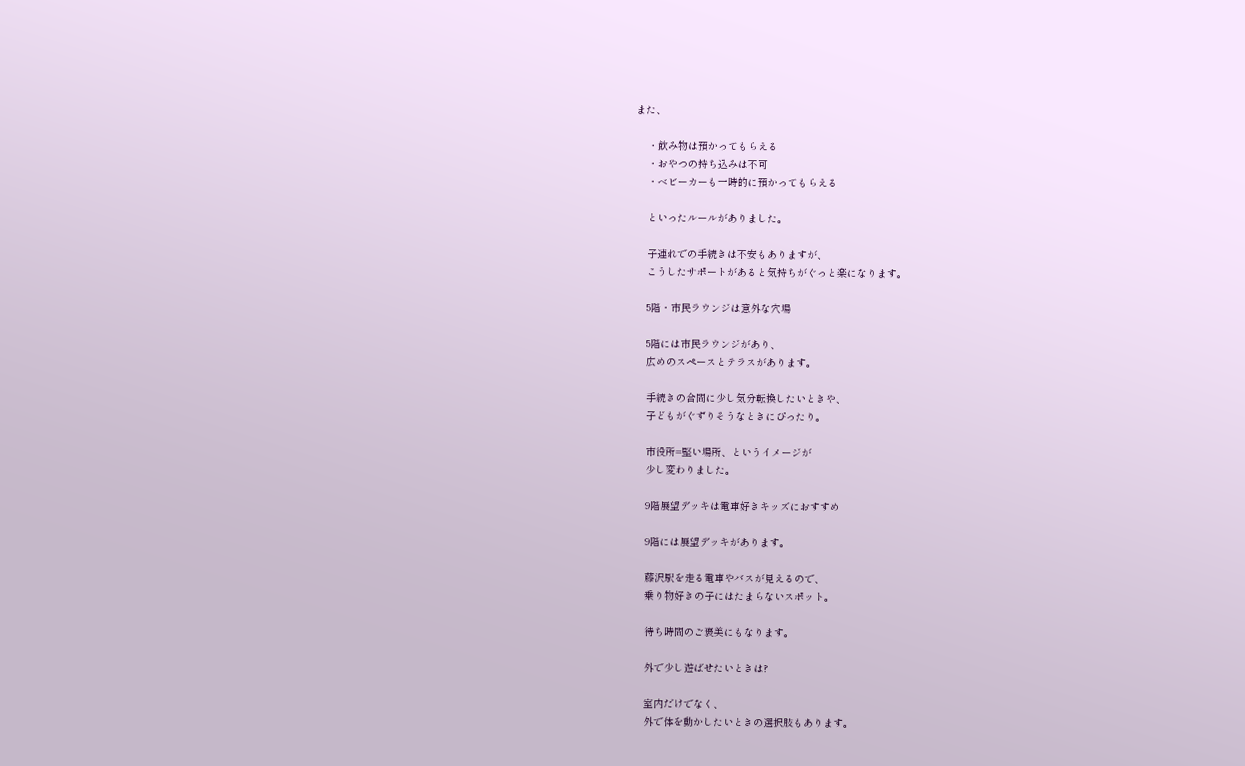また、

    ・飲み物は預かってもらえる
    ・おやつの持ち込みは不可
    ・ベビーカーも一時的に預かってもらえる

    といったルールがありました。

    子連れでの手続きは不安もありますが、
    こうしたサポートがあると気持ちがぐっと楽になります。

    5階・市民ラウンジは意外な穴場

    5階には市民ラウンジがあり、
    広めのスペースとテラスがあります。

    手続きの合間に少し気分転換したいときや、
    子どもがぐずりそうなときにぴったり。

    市役所=堅い場所、というイメージが
    少し変わりました。

    9階展望デッキは電車好きキッズにおすすめ

    9階には展望デッキがあります。

    藤沢駅を走る電車やバスが見えるので、
    乗り物好きの子にはたまらないスポット。

    待ち時間のご褒美にもなります。

    外で少し遊ばせたいときは?

    室内だけでなく、
    外で体を動かしたいときの選択肢もあります。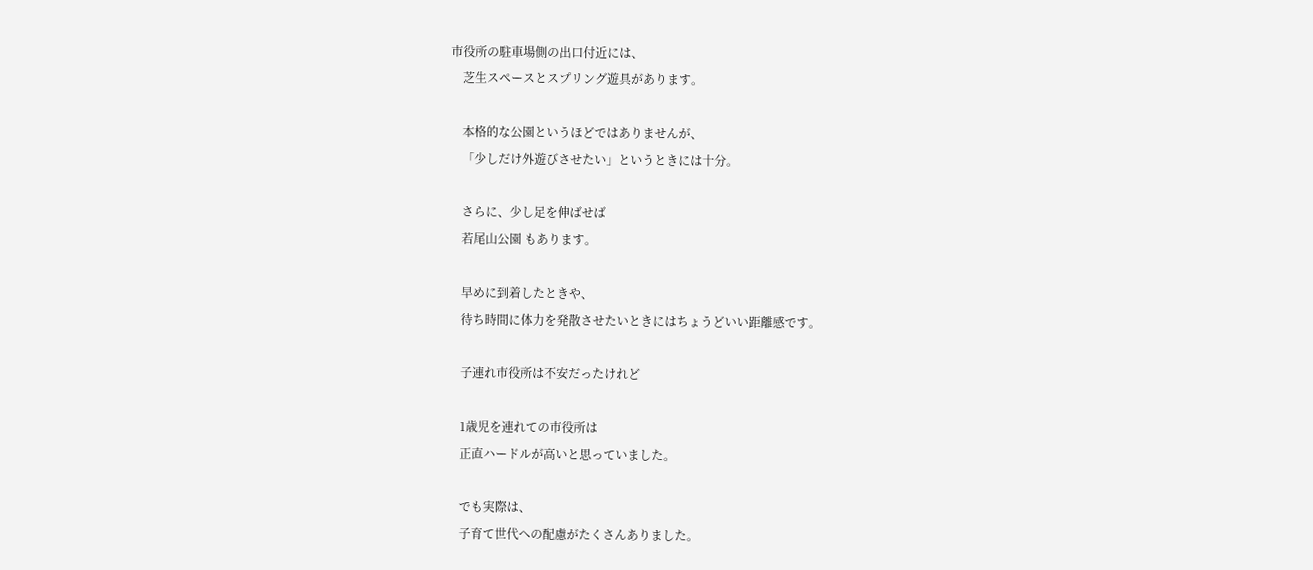市役所の駐車場側の出口付近には、
    芝生スペースとスプリング遊具があります。

    本格的な公園というほどではありませんが、
    「少しだけ外遊びさせたい」というときには十分。

    さらに、少し足を伸ばせば
    若尾山公園 もあります。

    早めに到着したときや、
    待ち時間に体力を発散させたいときにはちょうどいい距離感です。

    子連れ市役所は不安だったけれど

    1歳児を連れての市役所は
    正直ハードルが高いと思っていました。

    でも実際は、
    子育て世代への配慮がたくさんありました。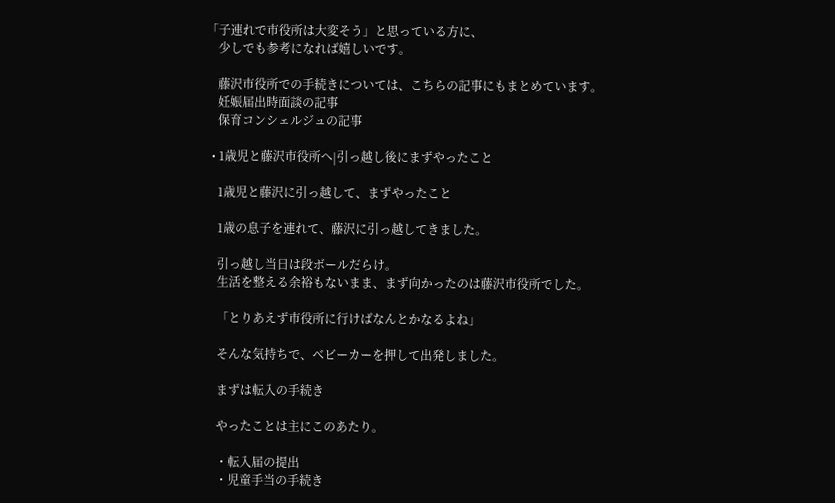「子連れで市役所は大変そう」と思っている方に、
    少しでも参考になれば嬉しいです。

    藤沢市役所での手続きについては、こちらの記事にもまとめています。
    妊娠届出時面談の記事
    保育コンシェルジュの記事

  • 1歳児と藤沢市役所へ|引っ越し後にまずやったこと

    1歳児と藤沢に引っ越して、まずやったこと

    1歳の息子を連れて、藤沢に引っ越してきました。

    引っ越し当日は段ボールだらけ。
    生活を整える余裕もないまま、まず向かったのは藤沢市役所でした。

    「とりあえず市役所に行けばなんとかなるよね」

    そんな気持ちで、ベビーカーを押して出発しました。

    まずは転入の手続き

    やったことは主にこのあたり。

    ・転入届の提出
    ・児童手当の手続き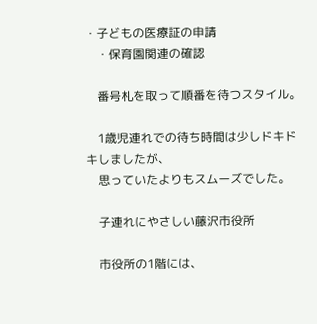・子どもの医療証の申請
    ・保育園関連の確認

    番号札を取って順番を待つスタイル。

    1歳児連れでの待ち時間は少しドキドキしましたが、
    思っていたよりもスムーズでした。

    子連れにやさしい藤沢市役所

    市役所の1階には、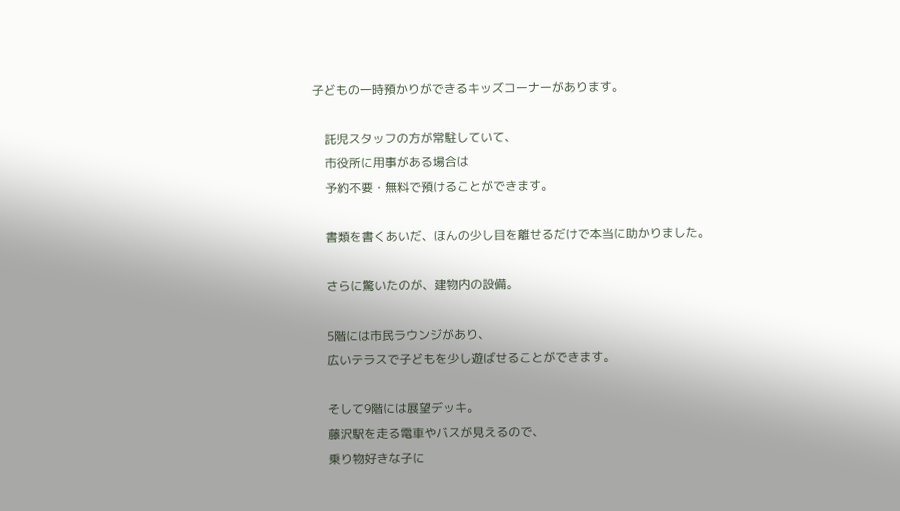子どもの一時預かりができるキッズコーナーがあります。

    託児スタッフの方が常駐していて、
    市役所に用事がある場合は
    予約不要・無料で預けることができます。

    書類を書くあいだ、ほんの少し目を離せるだけで本当に助かりました。

    さらに驚いたのが、建物内の設備。

    5階には市民ラウンジがあり、
    広いテラスで子どもを少し遊ばせることができます。

    そして9階には展望デッキ。
    藤沢駅を走る電車やバスが見えるので、
    乗り物好きな子に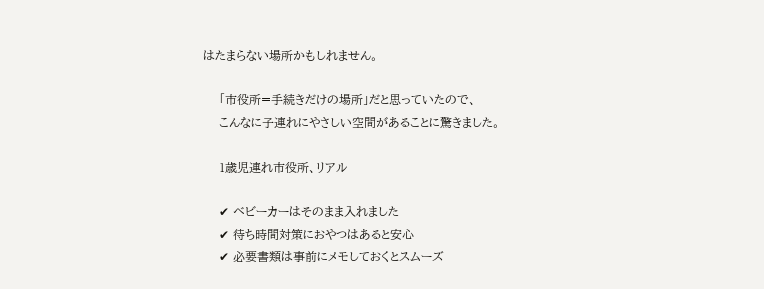はたまらない場所かもしれません。

    「市役所=手続きだけの場所」だと思っていたので、
    こんなに子連れにやさしい空間があることに驚きました。

    1歳児連れ市役所、リアル

    ✔ ベビーカーはそのまま入れました
    ✔ 待ち時間対策におやつはあると安心
    ✔ 必要書類は事前にメモしておくとスムーズ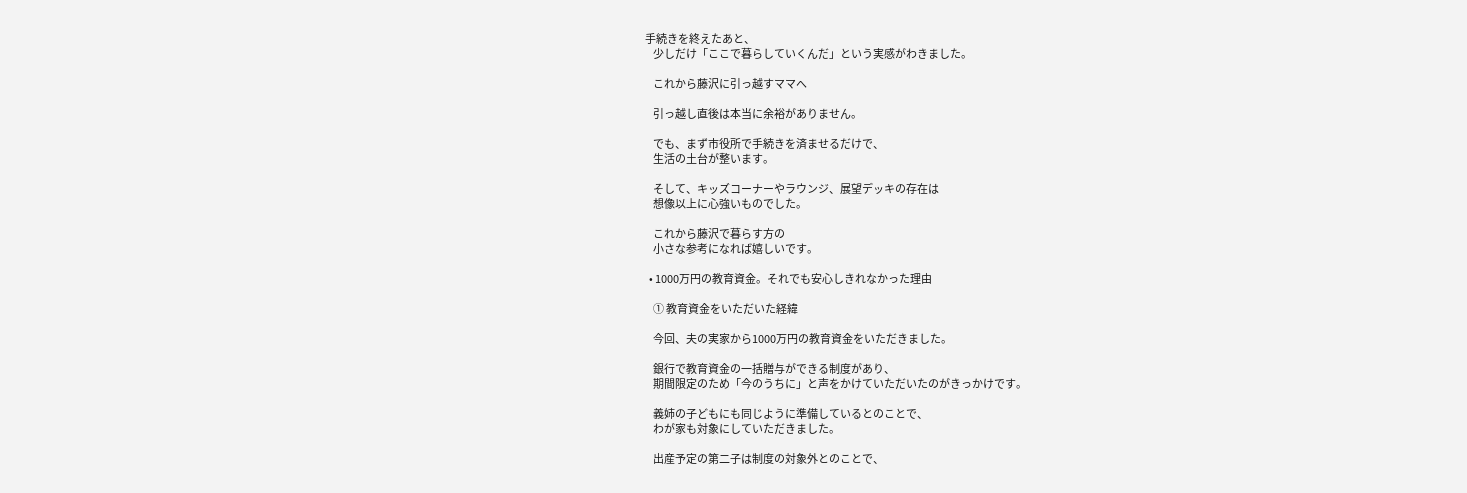手続きを終えたあと、
    少しだけ「ここで暮らしていくんだ」という実感がわきました。

    これから藤沢に引っ越すママへ

    引っ越し直後は本当に余裕がありません。

    でも、まず市役所で手続きを済ませるだけで、
    生活の土台が整います。

    そして、キッズコーナーやラウンジ、展望デッキの存在は
    想像以上に心強いものでした。

    これから藤沢で暮らす方の
    小さな参考になれば嬉しいです。

  • 1000万円の教育資金。それでも安心しきれなかった理由

    ① 教育資金をいただいた経緯

    今回、夫の実家から1000万円の教育資金をいただきました。

    銀行で教育資金の一括贈与ができる制度があり、
    期間限定のため「今のうちに」と声をかけていただいたのがきっかけです。

    義姉の子どもにも同じように準備しているとのことで、
    わが家も対象にしていただきました。

    出産予定の第二子は制度の対象外とのことで、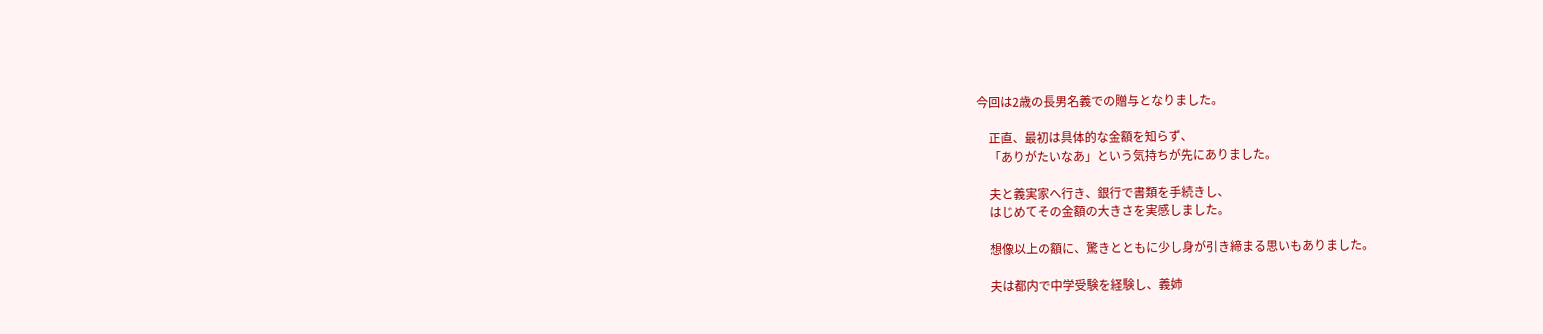今回は2歳の長男名義での贈与となりました。

    正直、最初は具体的な金額を知らず、
    「ありがたいなあ」という気持ちが先にありました。

    夫と義実家へ行き、銀行で書類を手続きし、
    はじめてその金額の大きさを実感しました。

    想像以上の額に、驚きとともに少し身が引き締まる思いもありました。

    夫は都内で中学受験を経験し、義姉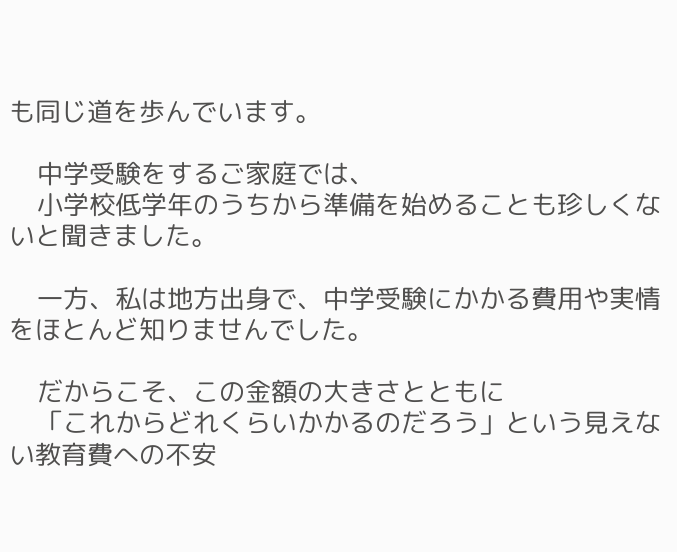も同じ道を歩んでいます。

    中学受験をするご家庭では、
    小学校低学年のうちから準備を始めることも珍しくないと聞きました。

    一方、私は地方出身で、中学受験にかかる費用や実情をほとんど知りませんでした。

    だからこそ、この金額の大きさとともに
    「これからどれくらいかかるのだろう」という見えない教育費への不安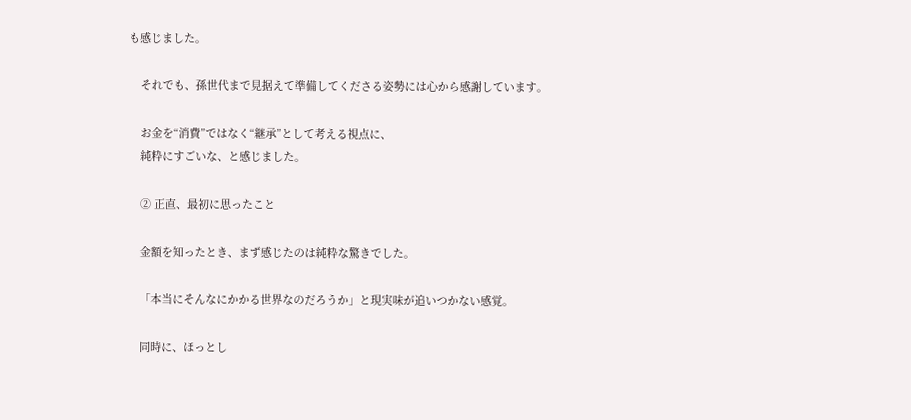も感じました。

    それでも、孫世代まで見据えて準備してくださる姿勢には心から感謝しています。

    お金を“消費”ではなく“継承”として考える視点に、
    純粋にすごいな、と感じました。

    ② 正直、最初に思ったこと

    金額を知ったとき、まず感じたのは純粋な驚きでした。

    「本当にそんなにかかる世界なのだろうか」と現実味が追いつかない感覚。

    同時に、ほっとし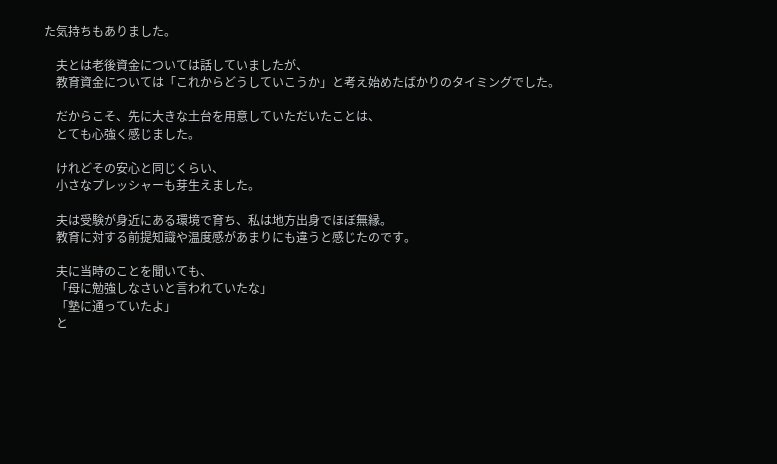た気持ちもありました。

    夫とは老後資金については話していましたが、
    教育資金については「これからどうしていこうか」と考え始めたばかりのタイミングでした。

    だからこそ、先に大きな土台を用意していただいたことは、
    とても心強く感じました。

    けれどその安心と同じくらい、
    小さなプレッシャーも芽生えました。

    夫は受験が身近にある環境で育ち、私は地方出身でほぼ無縁。
    教育に対する前提知識や温度感があまりにも違うと感じたのです。

    夫に当時のことを聞いても、
    「母に勉強しなさいと言われていたな」
    「塾に通っていたよ」
    と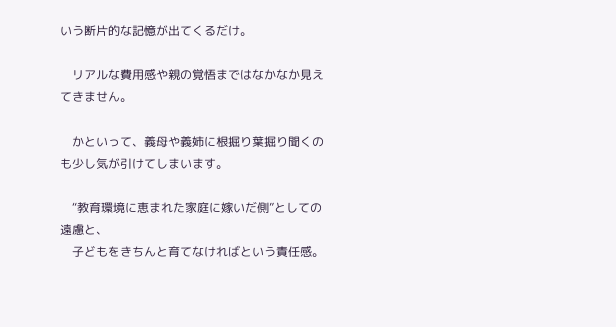いう断片的な記憶が出てくるだけ。

    リアルな費用感や親の覚悟まではなかなか見えてきません。

    かといって、義母や義姉に根掘り葉掘り聞くのも少し気が引けてしまいます。

    “教育環境に恵まれた家庭に嫁いだ側”としての遠慮と、
    子どもをきちんと育てなければという責任感。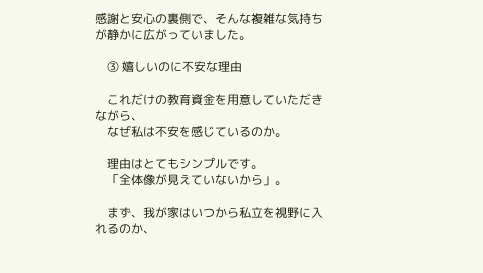感謝と安心の裏側で、そんな複雑な気持ちが静かに広がっていました。

    ③ 嬉しいのに不安な理由

    これだけの教育資金を用意していただきながら、
    なぜ私は不安を感じているのか。

    理由はとてもシンプルです。
    「全体像が見えていないから」。

    まず、我が家はいつから私立を視野に入れるのか、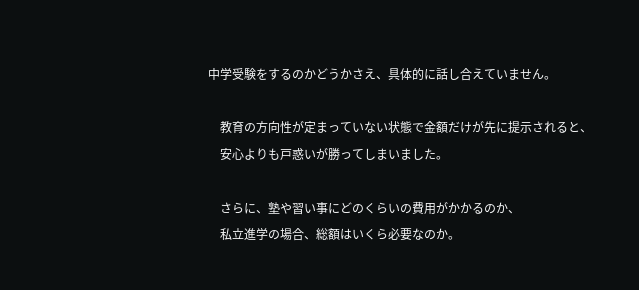中学受験をするのかどうかさえ、具体的に話し合えていません。

    教育の方向性が定まっていない状態で金額だけが先に提示されると、
    安心よりも戸惑いが勝ってしまいました。

    さらに、塾や習い事にどのくらいの費用がかかるのか、
    私立進学の場合、総額はいくら必要なのか。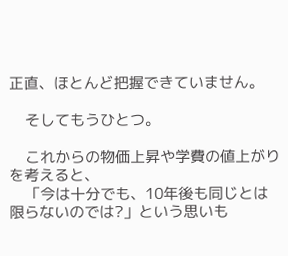正直、ほとんど把握できていません。

    そしてもうひとつ。

    これからの物価上昇や学費の値上がりを考えると、
    「今は十分でも、10年後も同じとは限らないのでは?」という思いも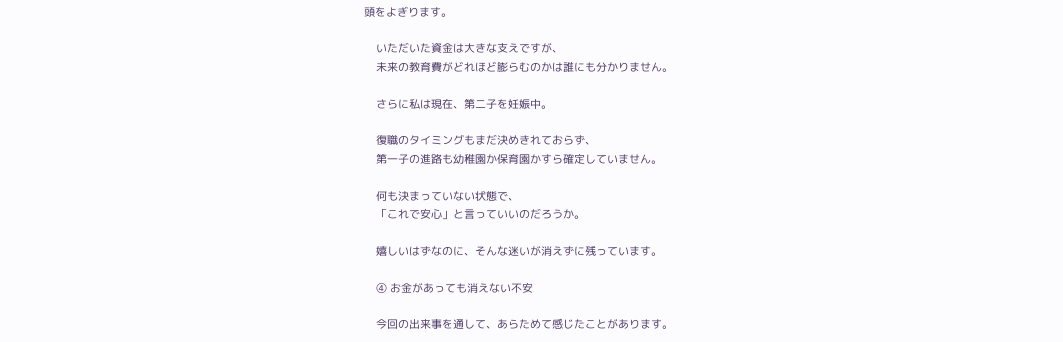頭をよぎります。

    いただいた資金は大きな支えですが、
    未来の教育費がどれほど膨らむのかは誰にも分かりません。

    さらに私は現在、第二子を妊娠中。

    復職のタイミングもまだ決めきれておらず、
    第一子の進路も幼稚園か保育園かすら確定していません。

    何も決まっていない状態で、
    「これで安心」と言っていいのだろうか。

    嬉しいはずなのに、そんな迷いが消えずに残っています。

    ④ お金があっても消えない不安

    今回の出来事を通して、あらためて感じたことがあります。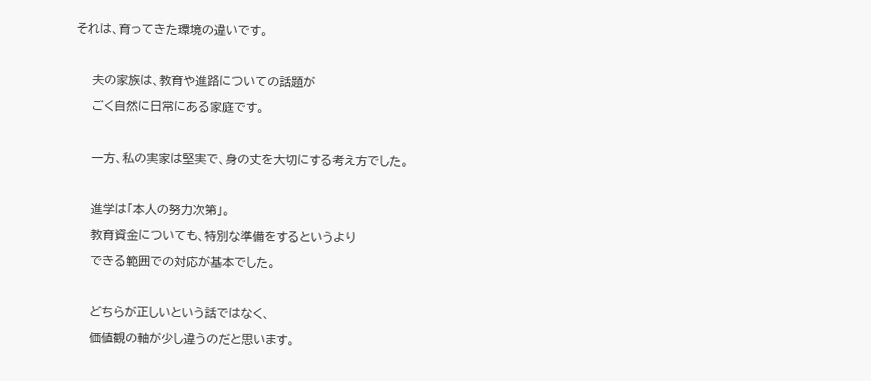それは、育ってきた環境の違いです。

    夫の家族は、教育や進路についての話題が
    ごく自然に日常にある家庭です。

    一方、私の実家は堅実で、身の丈を大切にする考え方でした。

    進学は「本人の努力次第」。
    教育資金についても、特別な準備をするというより
    できる範囲での対応が基本でした。

    どちらが正しいという話ではなく、
    価値観の軸が少し違うのだと思います。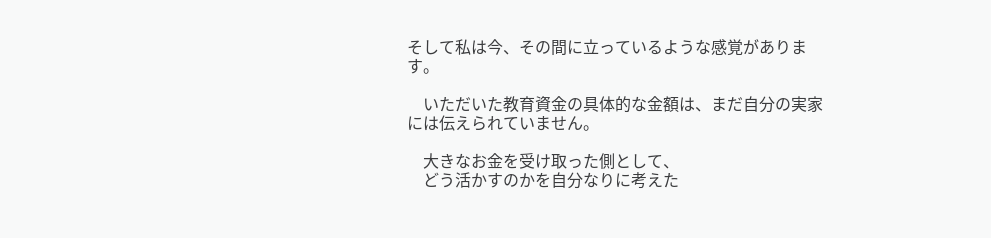そして私は今、その間に立っているような感覚があります。

    いただいた教育資金の具体的な金額は、まだ自分の実家には伝えられていません。

    大きなお金を受け取った側として、
    どう活かすのかを自分なりに考えた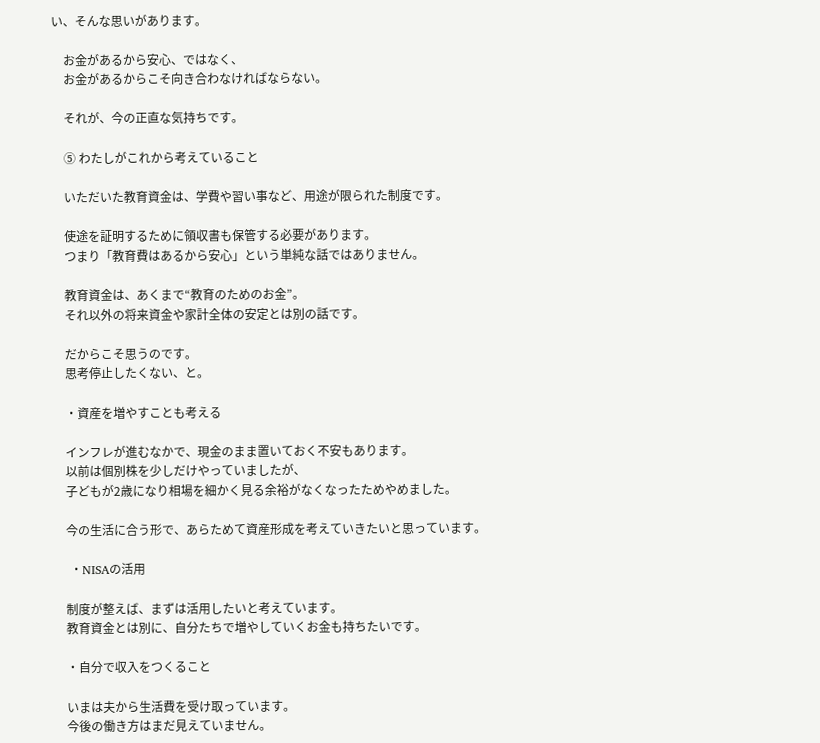い、そんな思いがあります。

    お金があるから安心、ではなく、
    お金があるからこそ向き合わなければならない。

    それが、今の正直な気持ちです。

    ⑤ わたしがこれから考えていること

    いただいた教育資金は、学費や習い事など、用途が限られた制度です。

    使途を証明するために領収書も保管する必要があります。
    つまり「教育費はあるから安心」という単純な話ではありません。

    教育資金は、あくまで“教育のためのお金”。
    それ以外の将来資金や家計全体の安定とは別の話です。

    だからこそ思うのです。
    思考停止したくない、と。

    ・資産を増やすことも考える

    インフレが進むなかで、現金のまま置いておく不安もあります。
    以前は個別株を少しだけやっていましたが、
    子どもが2歳になり相場を細かく見る余裕がなくなったためやめました。

    今の生活に合う形で、あらためて資産形成を考えていきたいと思っています。

    ・NISAの活用

    制度が整えば、まずは活用したいと考えています。
    教育資金とは別に、自分たちで増やしていくお金も持ちたいです。

    ・自分で収入をつくること

    いまは夫から生活費を受け取っています。
    今後の働き方はまだ見えていません。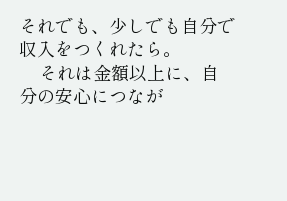それでも、少しでも自分で収入をつくれたら。
    それは金額以上に、自分の安心につなが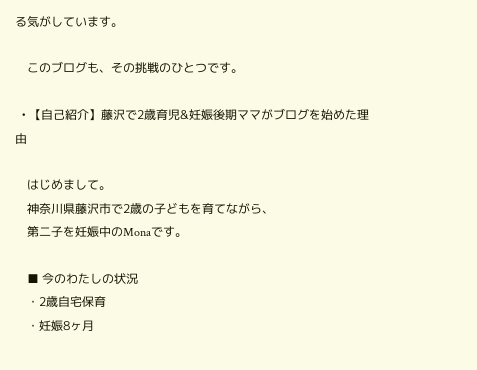る気がしています。

    このブログも、その挑戦のひとつです。

  • 【自己紹介】藤沢で2歳育児&妊娠後期ママがブログを始めた理由

    はじめまして。
    神奈川県藤沢市で2歳の子どもを育てながら、
    第二子を妊娠中のMonaです。

    ■ 今のわたしの状況
    ・2歳自宅保育
    ・妊娠8ヶ月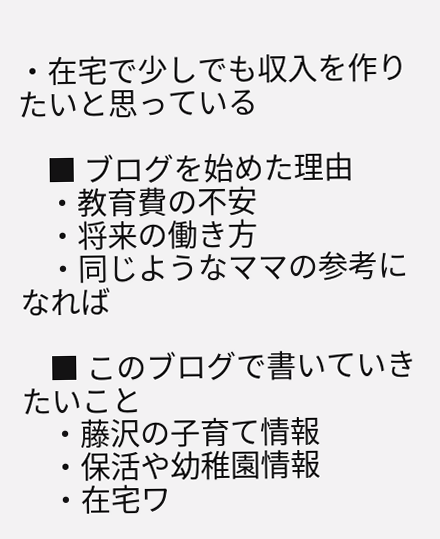・在宅で少しでも収入を作りたいと思っている

    ■ ブログを始めた理由
    ・教育費の不安
    ・将来の働き方
    ・同じようなママの参考になれば

    ■ このブログで書いていきたいこと
    ・藤沢の子育て情報
    ・保活や幼稚園情報
    ・在宅ワ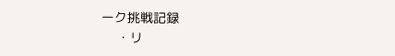ーク挑戦記録
    ・リ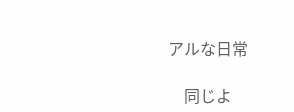アルな日常

    同じよ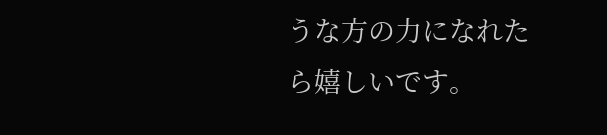うな方の力になれたら嬉しいです。